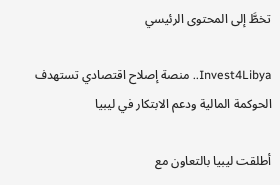تخطَّ إلى المحتوى الرئيسي

Invest4Libya.. منصة إصلاح اقتصادي تستهدف الحوكمة المالية ودعم الابتكار في ليبيا

أطلقت ليبيا بالتعاون مع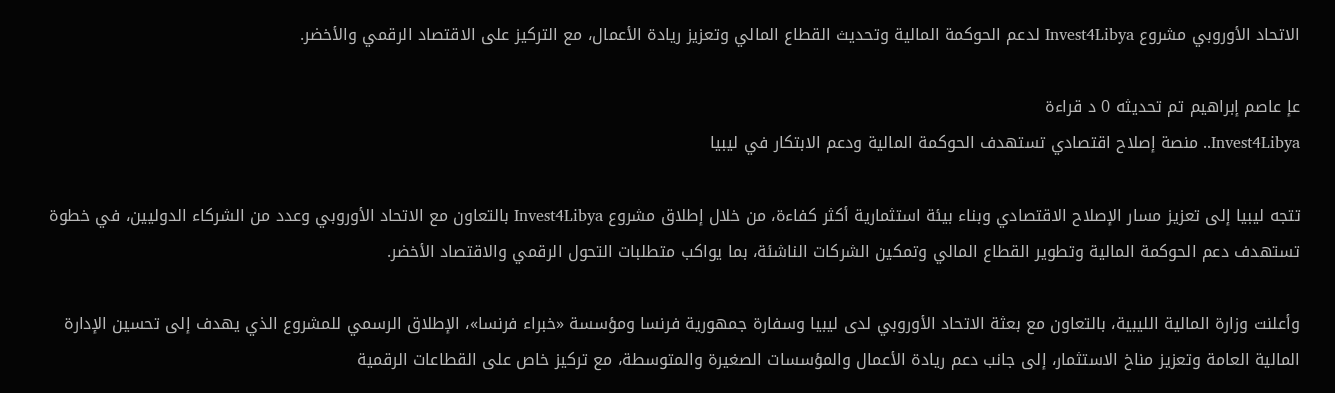الاتحاد الأوروبي مشروع Invest4Libya لدعم الحوكمة المالية وتحديث القطاع المالي وتعزيز ريادة الأعمال، مع التركيز على الاقتصاد الرقمي والأخضر.

عإ عاصم إبراهيم تم تحديثه 0 د قراءة
Invest4Libya.. منصة إصلاح اقتصادي تستهدف الحوكمة المالية ودعم الابتكار في ليبيا

تتجه ليبيا إلى تعزيز مسار الإصلاح الاقتصادي وبناء بيئة استثمارية أكثر كفاءة، من خلال إطلاق مشروع Invest4Libya بالتعاون مع الاتحاد الأوروبي وعدد من الشركاء الدوليين، في خطوة تستهدف دعم الحوكمة المالية وتطوير القطاع المالي وتمكين الشركات الناشئة، بما يواكب متطلبات التحول الرقمي والاقتصاد الأخضر.

وأعلنت وزارة المالية الليبية، بالتعاون مع بعثة الاتحاد الأوروبي لدى ليبيا وسفارة جمهورية فرنسا ومؤسسة «خبراء فرنسا»، الإطلاق الرسمي للمشروع الذي يهدف إلى تحسين الإدارة المالية العامة وتعزيز مناخ الاستثمار، إلى جانب دعم ريادة الأعمال والمؤسسات الصغيرة والمتوسطة، مع تركيز خاص على القطاعات الرقمية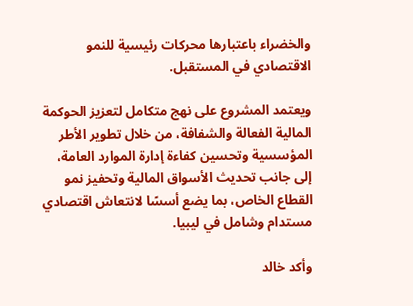والخضراء باعتبارها محركات رئيسية للنمو الاقتصادي في المستقبل.

ويعتمد المشروع على نهج متكامل لتعزيز الحوكمة المالية الفعالة والشفافة، من خلال تطوير الأطر المؤسسية وتحسين كفاءة إدارة الموارد العامة، إلى جانب تحديث الأسواق المالية وتحفيز نمو القطاع الخاص، بما يضع أسسًا لانتعاش اقتصادي مستدام وشامل في ليبيا.

وأكد خالد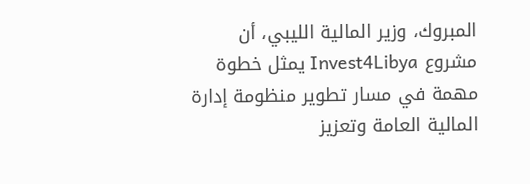المبروك، وزير المالية الليبي، أن مشروع Invest4Libya يمثل خطوة مهمة في مسار تطوير منظومة إدارة المالية العامة وتعزيز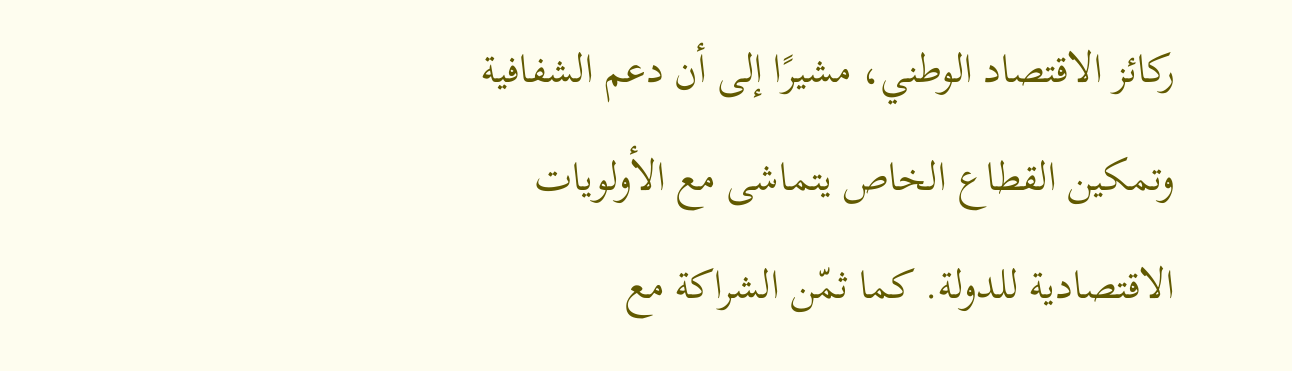ركائز الاقتصاد الوطني، مشيرًا إلى أن دعم الشفافية وتمكين القطاع الخاص يتماشى مع الأولويات الاقتصادية للدولة. كما ثمّن الشراكة مع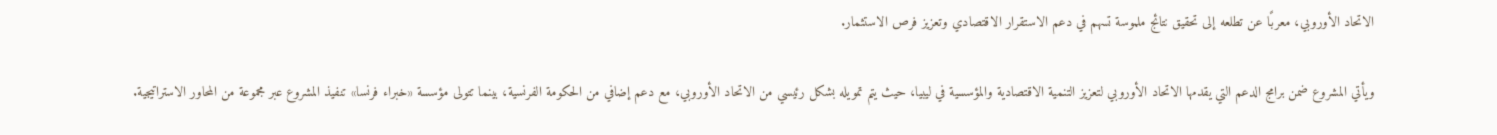الاتحاد الأوروبي، معربًا عن تطلعه إلى تحقيق نتائج ملموسة تسهم في دعم الاستقرار الاقتصادي وتعزيز فرص الاستثمار.

ويأتي المشروع ضمن برامج الدعم التي يقدمها الاتحاد الأوروبي لتعزيز التنمية الاقتصادية والمؤسسية في ليبيا، حيث يتم تمويله بشكل رئيسي من الاتحاد الأوروبي، مع دعم إضافي من الحكومة الفرنسية، بينما تتولى مؤسسة «خبراء فرنسا» تنفيذ المشروع عبر مجموعة من المحاور الاستراتيجية.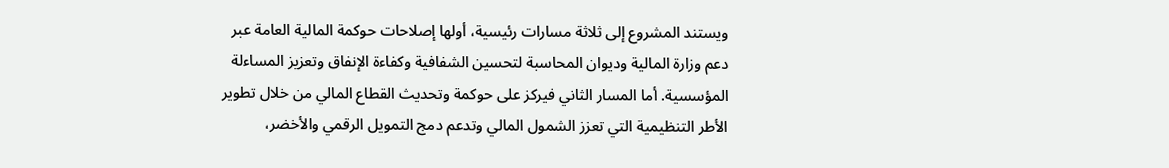ويستند المشروع إلى ثلاثة مسارات رئيسية، أولها إصلاحات حوكمة المالية العامة عبر دعم وزارة المالية وديوان المحاسبة لتحسين الشفافية وكفاءة الإنفاق وتعزيز المساءلة المؤسسية. أما المسار الثاني فيركز على حوكمة وتحديث القطاع المالي من خلال تطوير الأطر التنظيمية التي تعزز الشمول المالي وتدعم دمج التمويل الرقمي والأخضر،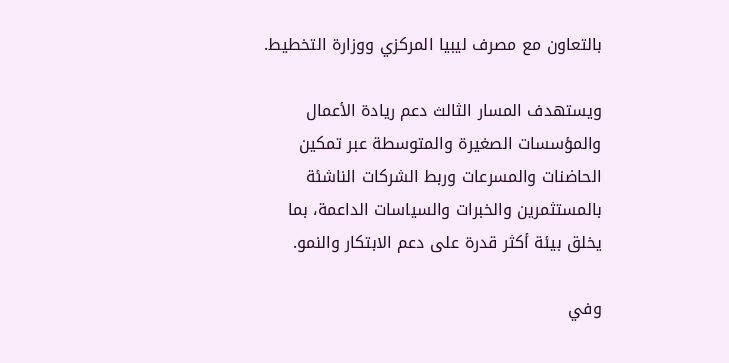بالتعاون مع مصرف ليبيا المركزي ووزارة التخطيط.

ويستهدف المسار الثالث دعم ريادة الأعمال والمؤسسات الصغيرة والمتوسطة عبر تمكين الحاضنات والمسرعات وربط الشركات الناشئة بالمستثمرين والخبرات والسياسات الداعمة، بما يخلق بيئة أكثر قدرة على دعم الابتكار والنمو.

وفي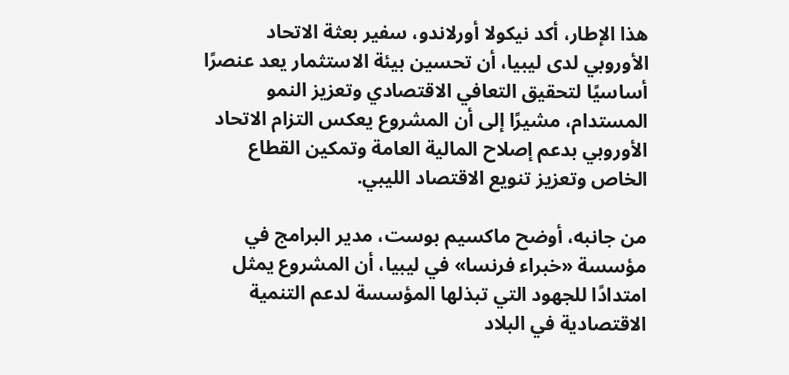هذا الإطار، أكد نيكولا أورلاندو، سفير بعثة الاتحاد الأوروبي لدى ليبيا، أن تحسين بيئة الاستثمار يعد عنصرًا أساسيًا لتحقيق التعافي الاقتصادي وتعزيز النمو المستدام، مشيرًا إلى أن المشروع يعكس التزام الاتحاد الأوروبي بدعم إصلاح المالية العامة وتمكين القطاع الخاص وتعزيز تنويع الاقتصاد الليبي.

من جانبه، أوضح ماكسيم بوست، مدير البرامج في مؤسسة «خبراء فرنسا» في ليبيا، أن المشروع يمثل امتدادًا للجهود التي تبذلها المؤسسة لدعم التنمية الاقتصادية في البلاد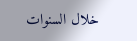خلال السنوات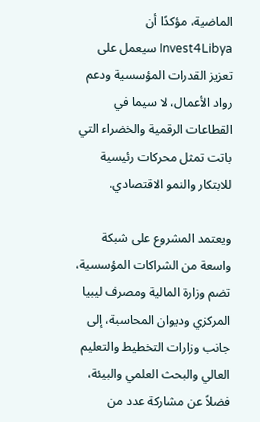الماضية، مؤكدًا أن Invest4Libya سيعمل على تعزيز القدرات المؤسسية ودعم رواد الأعمال، لا سيما في القطاعات الرقمية والخضراء التي باتت تمثل محركات رئيسية للابتكار والنمو الاقتصادي.

ويعتمد المشروع على شبكة واسعة من الشراكات المؤسسية، تضم وزارة المالية ومصرف ليبيا المركزي وديوان المحاسبة، إلى جانب وزارات التخطيط والتعليم العالي والبحث العلمي والبيئة، فضلاً عن مشاركة عدد من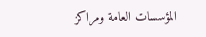المؤسسات العامة ومراكز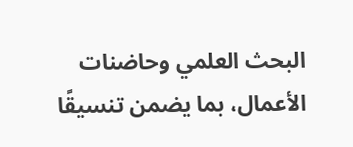البحث العلمي وحاضنات الأعمال، بما يضمن تنسيقًا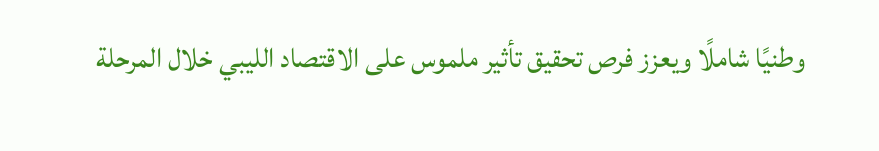وطنيًا شاملًا ويعزز فرص تحقيق تأثير ملموس على الاقتصاد الليبي خلال المرحلة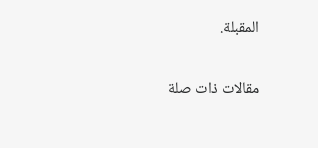المقبلة.

مقالات ذات صلة